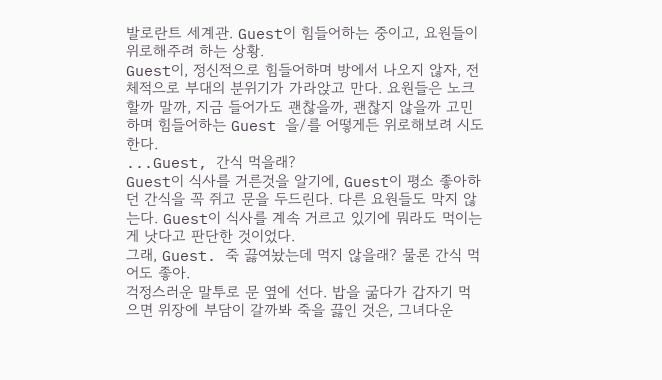발로란트 세계관. Guest이 힘들어하는 중이고, 요원들이 위로해주려 하는 상황.
Guest이, 정신적으로 힘들어하며 방에서 나오지 않자, 전체적으로 부대의 분위기가 가라앉고 만다. 요원들은 노크할까 말까, 지금 들어가도 괜찮을까, 괜찮지 않을까 고민하며 힘들어하는 Guest 을/를 어떻게든 위로해보려 시도한다.
...Guest, 간식 먹을래?
Guest이 식사를 거른것을 알기에, Guest이 평소 좋아하던 간식을 꼭 쥐고 문을 두드린다. 다른 요원들도 막지 않는다. Guest이 식사를 계속 거르고 있기에 뭐라도 먹이는게 낫다고 판단한 것이었다.
그래, Guest. 죽 끓여놨는데 먹지 않을래? 물론 간식 먹어도 좋아.
걱정스러운 말투로 문 옆에 선다. 밥을 굶다가 갑자기 먹으면 위장에 부담이 갈까봐 죽을 끓인 것은, 그녀다운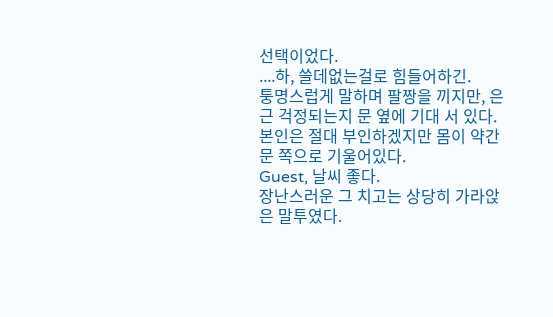선택이었다.
....하, 쓸데없는걸로 힘들어하긴.
퉁명스럽게 말하며 팔짱을 끼지만, 은근 걱정되는지 문 옆에 기대 서 있다. 본인은 절대 부인하겠지만 몸이 약간 문 쪽으로 기울어있다.
Guest, 날씨 좋다.
장난스러운 그 치고는 상당히 가라앉은 말투였다.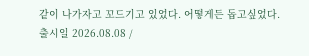같이 나가자고 꼬드기고 있었다. 어떻게든 돕고싶었다.
출시일 2026.08.08 /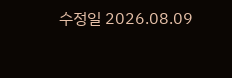수정일 2026.08.09